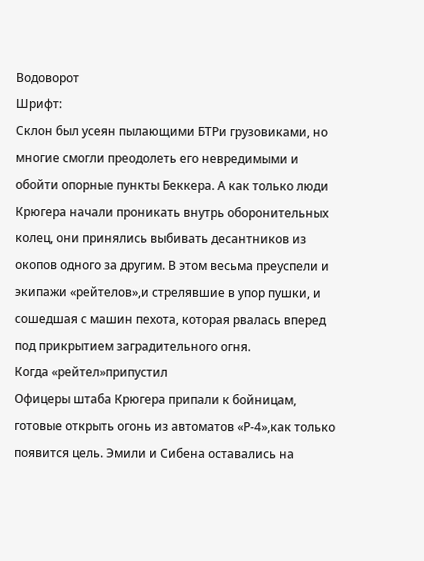Водоворот
Шрифт:
Склон был усеян пылающими БТРи грузовиками, но многие смогли преодолеть его невредимыми и обойти опорные пункты Беккера. А как только люди Крюгера начали проникать внутрь оборонительных колец, они принялись выбивать десантников из окопов одного за другим. В этом весьма преуспели и экипажи «рейтелов»,и стрелявшие в упор пушки, и сошедшая с машин пехота, которая рвалась вперед под прикрытием заградительного огня.
Когда «рейтел»припустил
Офицеры штаба Крюгера припали к бойницам, готовые открыть огонь из автоматов «Р-4»,как только появится цель. Эмили и Сибена оставались на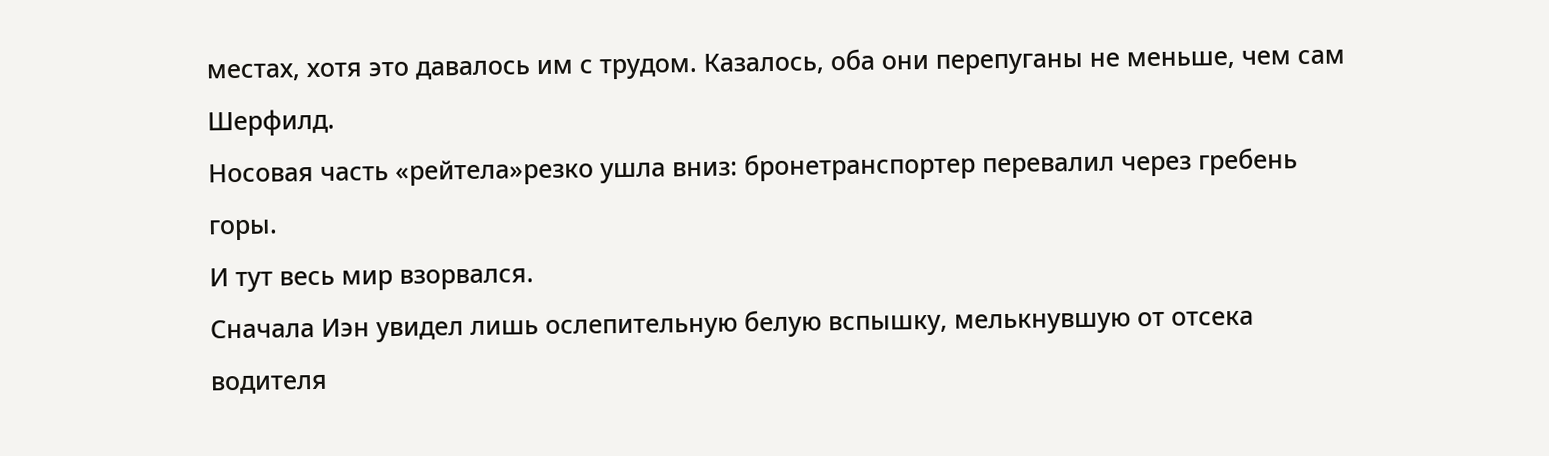местах, хотя это давалось им с трудом. Казалось, оба они перепуганы не меньше, чем сам Шерфилд.
Носовая часть «рейтела»резко ушла вниз: бронетранспортер перевалил через гребень горы.
И тут весь мир взорвался.
Сначала Иэн увидел лишь ослепительную белую вспышку, мелькнувшую от отсека водителя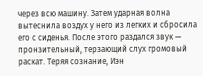через всю машину. Затем ударная волна вытеснила воздух у него из легких и сбросила его с сиденья. После этого раздался звук — пронзительный, терзающий слух громовый раскат. Теряя сознание, Иэн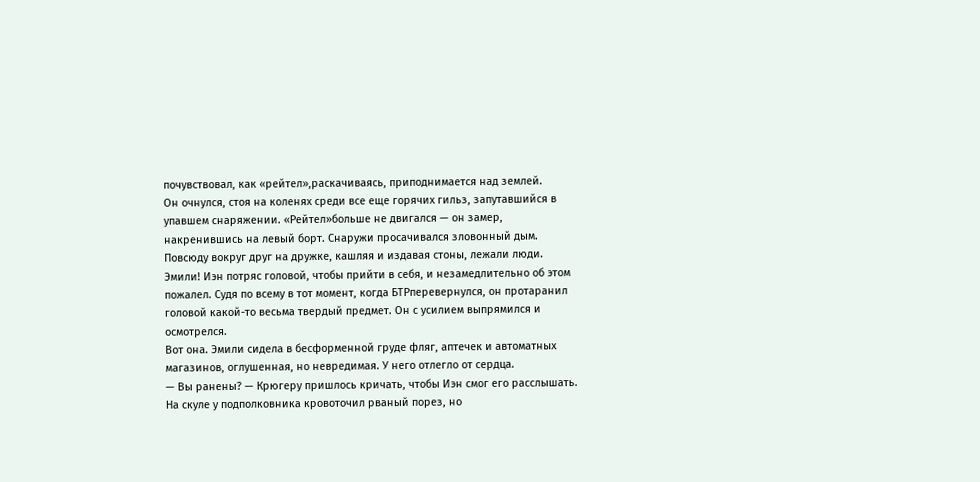почувствовал, как «рейтел»,раскачиваясь, приподнимается над землей.
Он очнулся, стоя на коленях среди все еще горячих гильз, запутавшийся в упавшем снаряжении. «Рейтел»больше не двигался — он замер, накренившись на левый борт. Снаружи просачивался зловонный дым. Повсюду вокруг друг на дружке, кашляя и издавая стоны, лежали люди.
Эмили! Иэн потряс головой, чтобы прийти в себя, и незамедлительно об этом пожалел. Судя по всему в тот момент, когда БТРперевернулся, он протаранил головой какой-то весьма твердый предмет. Он с усилием выпрямился и осмотрелся.
Вот она. Эмили сидела в бесформенной груде фляг, аптечек и автоматных магазинов, оглушенная, но невредимая. У него отлегло от сердца.
— Вы ранены? — Крюгеру пришлось кричать, чтобы Иэн смог его расслышать. На скуле у подполковника кровоточил рваный порез, но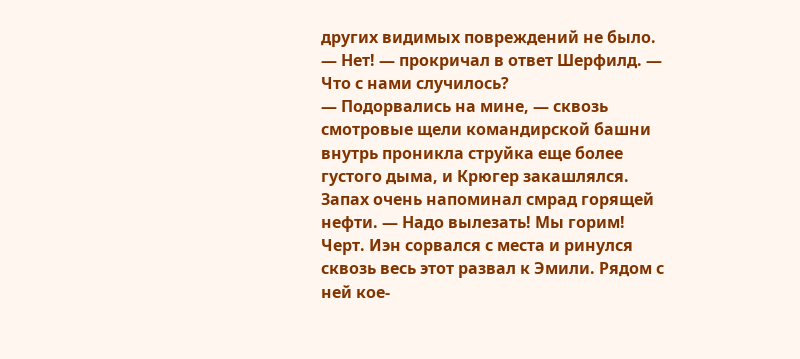других видимых повреждений не было.
— Нет! — прокричал в ответ Шерфилд. — Что с нами случилось?
— Подорвались на мине, — сквозь смотровые щели командирской башни внутрь проникла струйка еще более густого дыма, и Крюгер закашлялся. Запах очень напоминал смрад горящей нефти. — Надо вылезать! Мы горим!
Черт. Иэн сорвался с места и ринулся сквозь весь этот развал к Эмили. Рядом с ней кое-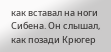как вставал на ноги Сибена. Он слышал, как позади Крюгер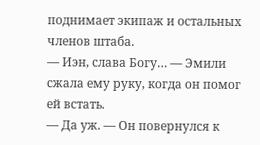поднимает экипаж и остальных членов штаба.
— Иэн, слава Богу… — Эмили сжала ему руку, когда он помог ей встать.
— Да уж. — Он повернулся к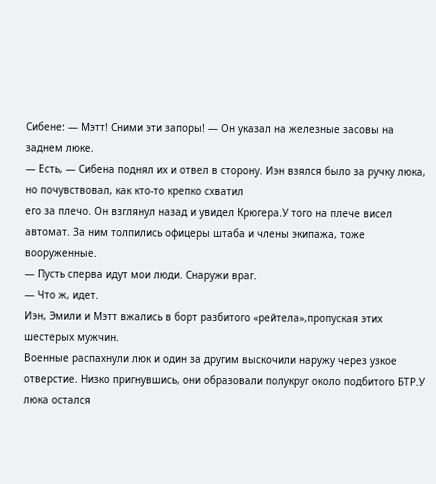Сибене: — Мэтт! Сними эти запоры! — Он указал на железные засовы на заднем люке.
— Есть, — Сибена поднял их и отвел в сторону. Иэн взялся было за ручку люка, но почувствовал, как кто-то крепко схватил
его за плечо. Он взглянул назад и увидел Крюгера.У того на плече висел автомат. За ним толпились офицеры штаба и члены экипажа, тоже вооруженные.
— Пусть сперва идут мои люди. Снаружи враг.
— Что ж, идет.
Иэн, Эмили и Мэтт вжались в борт разбитого «рейтела»,пропуская этих шестерых мужчин.
Военные распахнули люк и один за другим выскочили наружу через узкое отверстие. Низко пригнувшись, они образовали полукруг около подбитого БТР.У люка остался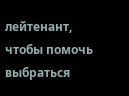лейтенант, чтобы помочь выбраться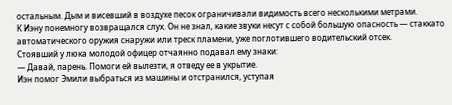остальным. Дым и висевший в воздухе песок ограничивали видимость всего несколькими метрами.
К Иэну понемногу возвращался слух. Он не знал, какие звуки несут с собой большую опасность — стаккато автоматического оружия снаружи или треск пламени, уже поглотившего водительский отсек.
Стоявший у люка молодой офицер отчаянно подавал ему знаки:
— Давай, парень. Помоги ей вылезти, я отведу ее в укрытие.
Иэн помог Эмили выбраться из машины и отстранился, уступая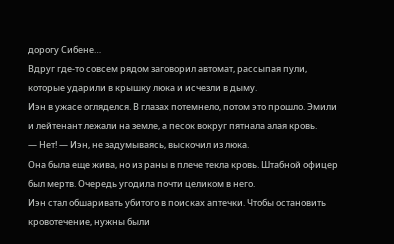дорогу Сибене…
Вдруг где-то совсем рядом заговорил автомат, рассыпая пули, которые ударили в крышку люка и исчезли в дыму.
Иэн в ужасе огляделся. В глазах потемнело, потом это прошло. Эмили и лейтенант лежали на земле, а песок вокруг пятнала алая кровь.
— Нет! — Иэн, не задумываясь, выскочил из люка.
Она была еще жива, но из раны в плече текла кровь. Штабной офицер был мертв. Очередь угодила почти целиком в него.
Иэн стал обшаривать убитого в поисках аптечки. Чтобы остановить кровотечение, нужны были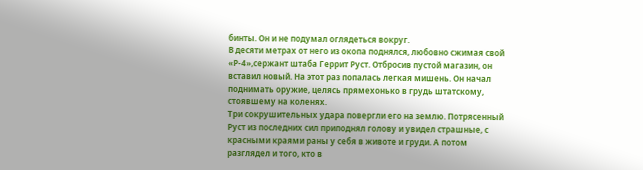бинты. Он и не подумал оглядеться вокруг.
В десяти метрах от него из окопа поднялся, любовно сжимая свой «Р-4»,сержант штаба Геррит Руст. Отбросив пустой магазин, он вставил новый. На этот раз попалась легкая мишень. Он начал поднимать оружие, целясь прямехонько в грудь штатскому, стоявшему на коленях.
Три сокрушительных удара повергли его на землю. Потрясенный Руст из последних сил приподнял голову и увидел страшные, с красными краями раны у себя в животе и груди. А потом разглядел и того, кто в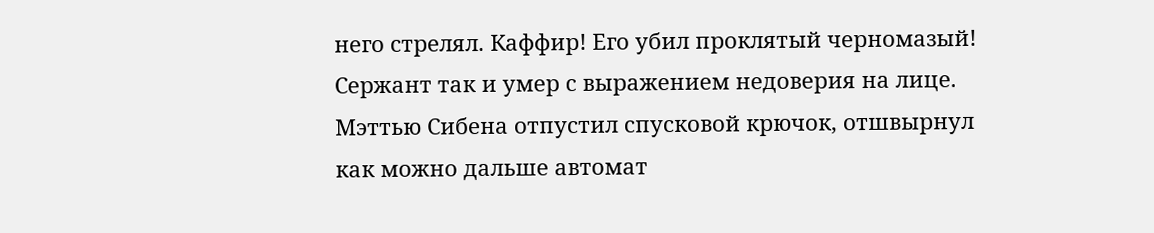него стрелял. Каффир! Его убил проклятый черномазый!
Сержант так и умер с выражением недоверия на лице.
Мэттью Сибена отпустил спусковой крючок, отшвырнул как можно дальше автомат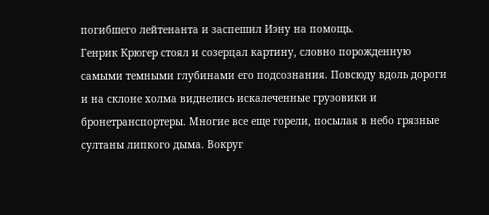погибшего лейтенанта и заспешил Иэну на помощь.
Генрик Крюгер стоял и созерцал картину, словно порожденную самыми темными глубинами его подсознания. Повсюду вдоль дороги и на склоне холма виднелись искалеченные грузовики и бронетранспортеры. Многие все еще горели, посылая в небо грязные султаны липкого дыма. Вокруг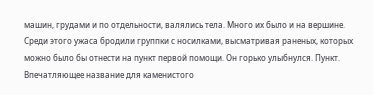машин, грудами и по отдельности, валялись тела. Много их было и на вершине.
Среди этого ужаса бродили группки с носилками, высматривая раненых, которых можно было бы отнести на пункт первой помощи. Он горько улыбнулся. Пункт. Впечатляющее название для каменистого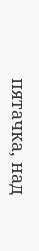пятачка, над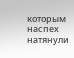которым наспех натянули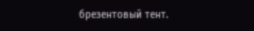брезентовый тент.